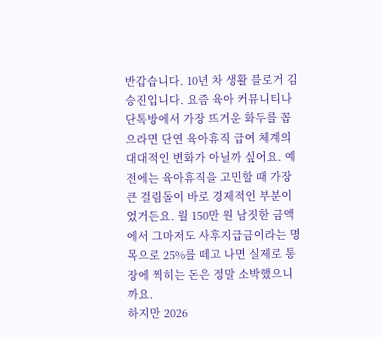반갑습니다. 10년 차 생활 블로거 김승진입니다. 요즘 육아 커뮤니티나 단톡방에서 가장 뜨거운 화두를 꼽으라면 단연 육아휴직 급여 체계의 대대적인 변화가 아닐까 싶어요. 예전에는 육아휴직을 고민할 때 가장 큰 걸림돌이 바로 경제적인 부분이었거든요. 월 150만 원 남짓한 금액에서 그마저도 사후지급금이라는 명목으로 25%를 떼고 나면 실제로 통장에 찍히는 돈은 정말 소박했으니까요.
하지만 2026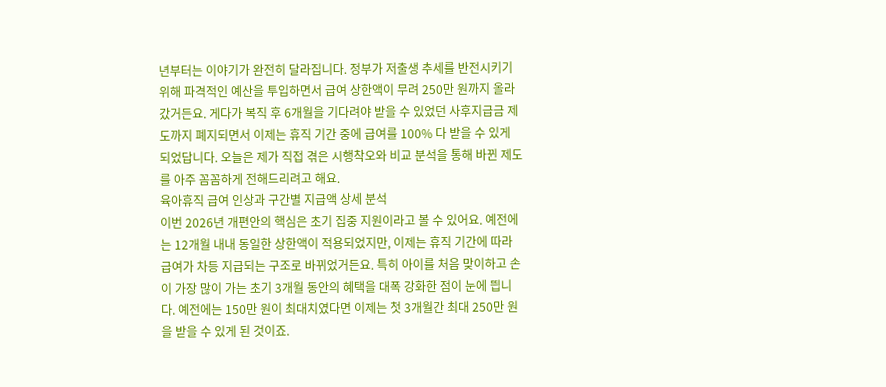년부터는 이야기가 완전히 달라집니다. 정부가 저출생 추세를 반전시키기 위해 파격적인 예산을 투입하면서 급여 상한액이 무려 250만 원까지 올라갔거든요. 게다가 복직 후 6개월을 기다려야 받을 수 있었던 사후지급금 제도까지 폐지되면서 이제는 휴직 기간 중에 급여를 100% 다 받을 수 있게 되었답니다. 오늘은 제가 직접 겪은 시행착오와 비교 분석을 통해 바뀐 제도를 아주 꼼꼼하게 전해드리려고 해요.
육아휴직 급여 인상과 구간별 지급액 상세 분석
이번 2026년 개편안의 핵심은 초기 집중 지원이라고 볼 수 있어요. 예전에는 12개월 내내 동일한 상한액이 적용되었지만, 이제는 휴직 기간에 따라 급여가 차등 지급되는 구조로 바뀌었거든요. 특히 아이를 처음 맞이하고 손이 가장 많이 가는 초기 3개월 동안의 혜택을 대폭 강화한 점이 눈에 띕니다. 예전에는 150만 원이 최대치였다면 이제는 첫 3개월간 최대 250만 원을 받을 수 있게 된 것이죠.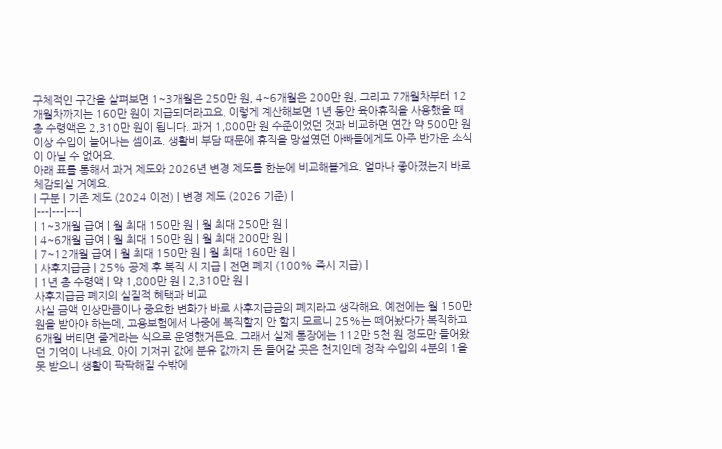구체적인 구간을 살펴보면 1~3개월은 250만 원, 4~6개월은 200만 원, 그리고 7개월차부터 12개월차까지는 160만 원이 지급되더라고요. 이렇게 계산해보면 1년 동안 육아휴직을 사용했을 때 총 수령액은 2,310만 원이 됩니다. 과거 1,800만 원 수준이었던 것과 비교하면 연간 약 500만 원 이상 수입이 늘어나는 셈이죠. 생활비 부담 때문에 휴직을 망설였던 아빠들에게도 아주 반가운 소식이 아닐 수 없어요.
아래 표를 통해서 과거 제도와 2026년 변경 제도를 한눈에 비교해볼게요. 얼마나 좋아졌는지 바로 체감되실 거예요.
| 구분 | 기존 제도 (2024 이전) | 변경 제도 (2026 기준) |
|---|---|---|
| 1~3개월 급여 | 월 최대 150만 원 | 월 최대 250만 원 |
| 4~6개월 급여 | 월 최대 150만 원 | 월 최대 200만 원 |
| 7~12개월 급여 | 월 최대 150만 원 | 월 최대 160만 원 |
| 사후지급금 | 25% 공제 후 복직 시 지급 | 전면 폐지 (100% 즉시 지급) |
| 1년 총 수령액 | 약 1,800만 원 | 2,310만 원 |
사후지급금 폐지의 실질적 혜택과 비교
사실 금액 인상만큼이나 중요한 변화가 바로 사후지급금의 폐지라고 생각해요. 예전에는 월 150만 원을 받아야 하는데, 고용보험에서 나중에 복직할지 안 할지 모르니 25%는 떼어놨다가 복직하고 6개월 버티면 줄게라는 식으로 운영했거든요. 그래서 실제 통장에는 112만 5천 원 정도만 들어왔던 기억이 나네요. 아이 기저귀 값에 분유 값까지 돈 들어갈 곳은 천지인데 정작 수입의 4분의 1을 못 받으니 생활이 팍팍해질 수밖에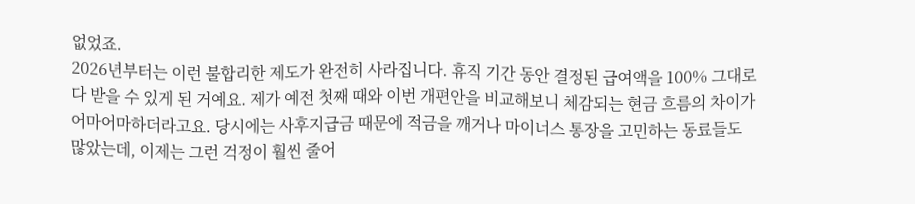없었죠.
2026년부터는 이런 불합리한 제도가 완전히 사라집니다. 휴직 기간 동안 결정된 급여액을 100% 그대로 다 받을 수 있게 된 거예요. 제가 예전 첫째 때와 이번 개편안을 비교해보니 체감되는 현금 흐름의 차이가 어마어마하더라고요. 당시에는 사후지급금 때문에 적금을 깨거나 마이너스 통장을 고민하는 동료들도 많았는데, 이제는 그런 걱정이 훨씬 줄어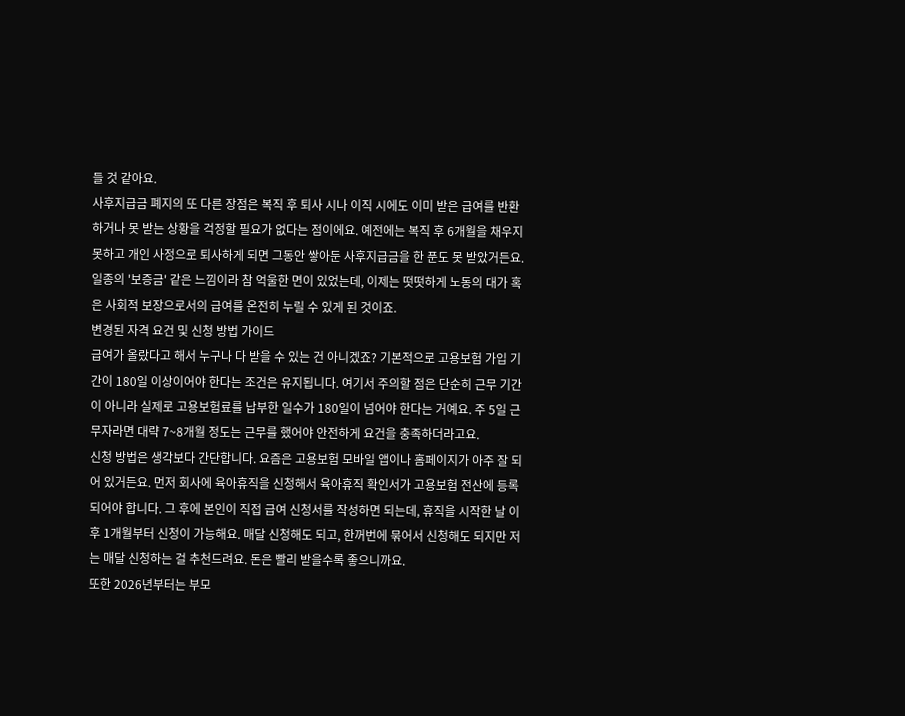들 것 같아요.
사후지급금 폐지의 또 다른 장점은 복직 후 퇴사 시나 이직 시에도 이미 받은 급여를 반환하거나 못 받는 상황을 걱정할 필요가 없다는 점이에요. 예전에는 복직 후 6개월을 채우지 못하고 개인 사정으로 퇴사하게 되면 그동안 쌓아둔 사후지급금을 한 푼도 못 받았거든요. 일종의 '보증금' 같은 느낌이라 참 억울한 면이 있었는데, 이제는 떳떳하게 노동의 대가 혹은 사회적 보장으로서의 급여를 온전히 누릴 수 있게 된 것이죠.
변경된 자격 요건 및 신청 방법 가이드
급여가 올랐다고 해서 누구나 다 받을 수 있는 건 아니겠죠? 기본적으로 고용보험 가입 기간이 180일 이상이어야 한다는 조건은 유지됩니다. 여기서 주의할 점은 단순히 근무 기간이 아니라 실제로 고용보험료를 납부한 일수가 180일이 넘어야 한다는 거예요. 주 5일 근무자라면 대략 7~8개월 정도는 근무를 했어야 안전하게 요건을 충족하더라고요.
신청 방법은 생각보다 간단합니다. 요즘은 고용보험 모바일 앱이나 홈페이지가 아주 잘 되어 있거든요. 먼저 회사에 육아휴직을 신청해서 육아휴직 확인서가 고용보험 전산에 등록되어야 합니다. 그 후에 본인이 직접 급여 신청서를 작성하면 되는데, 휴직을 시작한 날 이후 1개월부터 신청이 가능해요. 매달 신청해도 되고, 한꺼번에 묶어서 신청해도 되지만 저는 매달 신청하는 걸 추천드려요. 돈은 빨리 받을수록 좋으니까요.
또한 2026년부터는 부모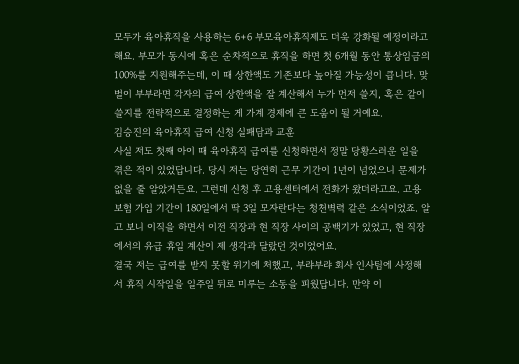모두가 육아휴직을 사용하는 6+6 부모육아휴직제도 더욱 강화될 예정이라고 해요. 부모가 동시에 혹은 순차적으로 휴직을 하면 첫 6개월 동안 통상임금의 100%를 지원해주는데, 이 때 상한액도 기존보다 높아질 가능성이 큽니다. 맞벌이 부부라면 각자의 급여 상한액을 잘 계산해서 누가 먼저 쓸지, 혹은 같이 쓸지를 전략적으로 결정하는 게 가계 경제에 큰 도움이 될 거예요.
김승진의 육아휴직 급여 신청 실패담과 교훈
사실 저도 첫째 아이 때 육아휴직 급여를 신청하면서 정말 당황스러운 일을 겪은 적이 있었답니다. 당시 저는 당연히 근무 기간이 1년이 넘었으니 문제가 없을 줄 알았거든요. 그런데 신청 후 고용센터에서 전화가 왔더라고요. 고용보험 가입 기간이 180일에서 딱 3일 모자란다는 청천벽력 같은 소식이었죠. 알고 보니 이직을 하면서 이전 직장과 현 직장 사이의 공백기가 있었고, 현 직장에서의 유급 휴일 계산이 제 생각과 달랐던 것이었어요.
결국 저는 급여를 받지 못할 위기에 처했고, 부랴부랴 회사 인사팀에 사정해서 휴직 시작일을 일주일 뒤로 미루는 소동을 피웠답니다. 만약 이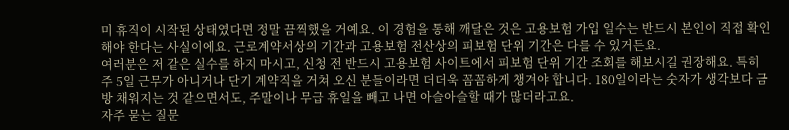미 휴직이 시작된 상태였다면 정말 끔찍했을 거예요. 이 경험을 통해 깨달은 것은 고용보험 가입 일수는 반드시 본인이 직접 확인해야 한다는 사실이에요. 근로계약서상의 기간과 고용보험 전산상의 피보험 단위 기간은 다를 수 있거든요.
여러분은 저 같은 실수를 하지 마시고, 신청 전 반드시 고용보험 사이트에서 피보험 단위 기간 조회를 해보시길 권장해요. 특히 주 5일 근무가 아니거나 단기 계약직을 거쳐 오신 분들이라면 더더욱 꼼꼼하게 챙겨야 합니다. 180일이라는 숫자가 생각보다 금방 채워지는 것 같으면서도, 주말이나 무급 휴일을 빼고 나면 아슬아슬할 때가 많더라고요.
자주 묻는 질문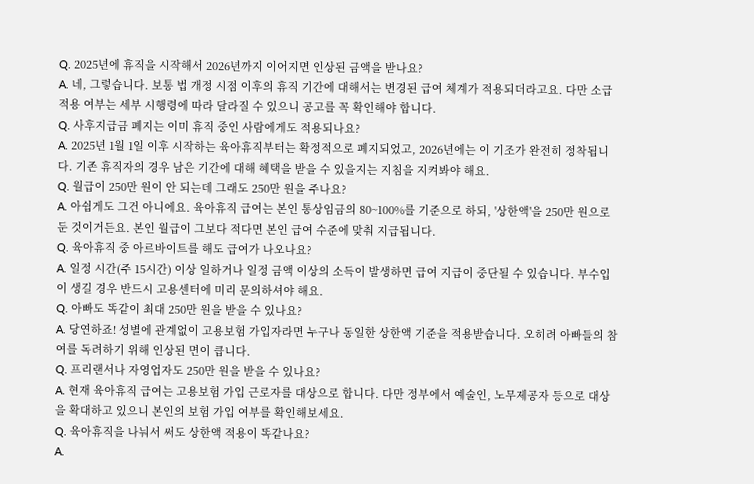Q. 2025년에 휴직을 시작해서 2026년까지 이어지면 인상된 금액을 받나요?
A. 네, 그렇습니다. 보통 법 개정 시점 이후의 휴직 기간에 대해서는 변경된 급여 체계가 적용되더라고요. 다만 소급 적용 여부는 세부 시행령에 따라 달라질 수 있으니 공고를 꼭 확인해야 합니다.
Q. 사후지급금 폐지는 이미 휴직 중인 사람에게도 적용되나요?
A. 2025년 1월 1일 이후 시작하는 육아휴직부터는 확정적으로 폐지되었고, 2026년에는 이 기조가 완전히 정착됩니다. 기존 휴직자의 경우 남은 기간에 대해 혜택을 받을 수 있을지는 지침을 지켜봐야 해요.
Q. 월급이 250만 원이 안 되는데 그래도 250만 원을 주나요?
A. 아쉽게도 그건 아니에요. 육아휴직 급여는 본인 통상임금의 80~100%를 기준으로 하되, '상한액'을 250만 원으로 둔 것이거든요. 본인 월급이 그보다 적다면 본인 급여 수준에 맞춰 지급됩니다.
Q. 육아휴직 중 아르바이트를 해도 급여가 나오나요?
A. 일정 시간(주 15시간) 이상 일하거나 일정 금액 이상의 소득이 발생하면 급여 지급이 중단될 수 있습니다. 부수입이 생길 경우 반드시 고용센터에 미리 문의하셔야 해요.
Q. 아빠도 똑같이 최대 250만 원을 받을 수 있나요?
A. 당연하죠! 성별에 관계없이 고용보험 가입자라면 누구나 동일한 상한액 기준을 적용받습니다. 오히려 아빠들의 참여를 독려하기 위해 인상된 면이 큽니다.
Q. 프리랜서나 자영업자도 250만 원을 받을 수 있나요?
A. 현재 육아휴직 급여는 고용보험 가입 근로자를 대상으로 합니다. 다만 정부에서 예술인, 노무제공자 등으로 대상을 확대하고 있으니 본인의 보험 가입 여부를 확인해보세요.
Q. 육아휴직을 나눠서 써도 상한액 적용이 똑같나요?
A.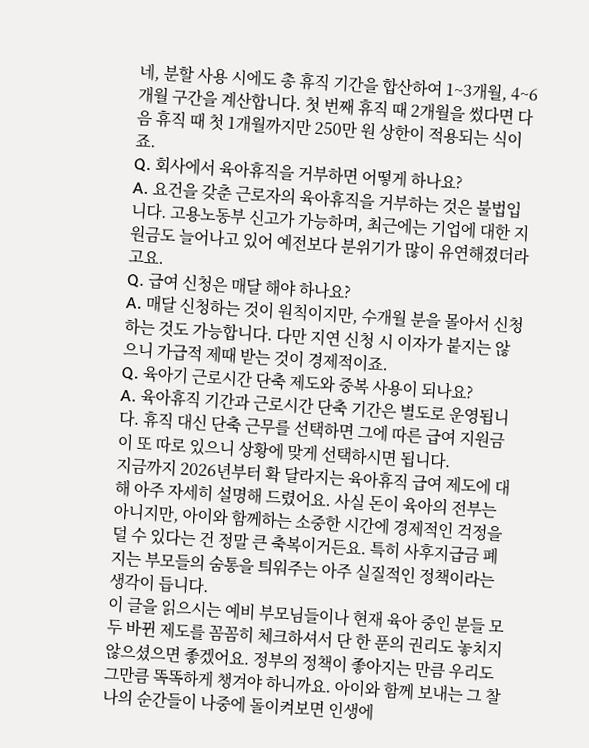네, 분할 사용 시에도 총 휴직 기간을 합산하여 1~3개월, 4~6개월 구간을 계산합니다. 첫 번째 휴직 때 2개월을 썼다면 다음 휴직 때 첫 1개월까지만 250만 원 상한이 적용되는 식이죠.
Q. 회사에서 육아휴직을 거부하면 어떻게 하나요?
A. 요건을 갖춘 근로자의 육아휴직을 거부하는 것은 불법입니다. 고용노동부 신고가 가능하며, 최근에는 기업에 대한 지원금도 늘어나고 있어 예전보다 분위기가 많이 유연해졌더라고요.
Q. 급여 신청은 매달 해야 하나요?
A. 매달 신청하는 것이 원칙이지만, 수개월 분을 몰아서 신청하는 것도 가능합니다. 다만 지연 신청 시 이자가 붙지는 않으니 가급적 제때 받는 것이 경제적이죠.
Q. 육아기 근로시간 단축 제도와 중복 사용이 되나요?
A. 육아휴직 기간과 근로시간 단축 기간은 별도로 운영됩니다. 휴직 대신 단축 근무를 선택하면 그에 따른 급여 지원금이 또 따로 있으니 상황에 맞게 선택하시면 됩니다.
지금까지 2026년부터 확 달라지는 육아휴직 급여 제도에 대해 아주 자세히 설명해 드렸어요. 사실 돈이 육아의 전부는 아니지만, 아이와 함께하는 소중한 시간에 경제적인 걱정을 덜 수 있다는 건 정말 큰 축복이거든요. 특히 사후지급금 폐지는 부모들의 숨통을 틔워주는 아주 실질적인 정책이라는 생각이 듭니다.
이 글을 읽으시는 예비 부모님들이나 현재 육아 중인 분들 모두 바뀐 제도를 꼼꼼히 체크하셔서 단 한 푼의 권리도 놓치지 않으셨으면 좋겠어요. 정부의 정책이 좋아지는 만큼 우리도 그만큼 똑똑하게 챙겨야 하니까요. 아이와 함께 보내는 그 찰나의 순간들이 나중에 돌이켜보면 인생에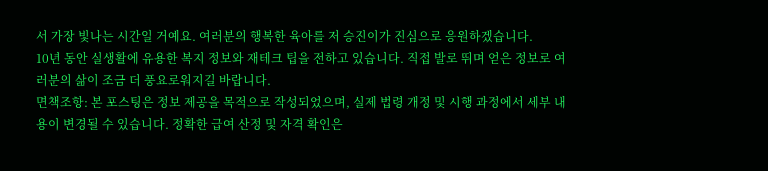서 가장 빛나는 시간일 거예요. 여러분의 행복한 육아를 저 승진이가 진심으로 응원하겠습니다.
10년 동안 실생활에 유용한 복지 정보와 재테크 팁을 전하고 있습니다. 직접 발로 뛰며 얻은 정보로 여러분의 삶이 조금 더 풍요로워지길 바랍니다.
면책조항: 본 포스팅은 정보 제공을 목적으로 작성되었으며, 실제 법령 개정 및 시행 과정에서 세부 내용이 변경될 수 있습니다. 정확한 급여 산정 및 자격 확인은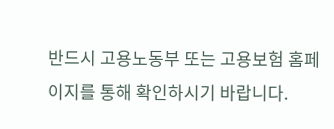반드시 고용노동부 또는 고용보험 홈페이지를 통해 확인하시기 바랍니다.